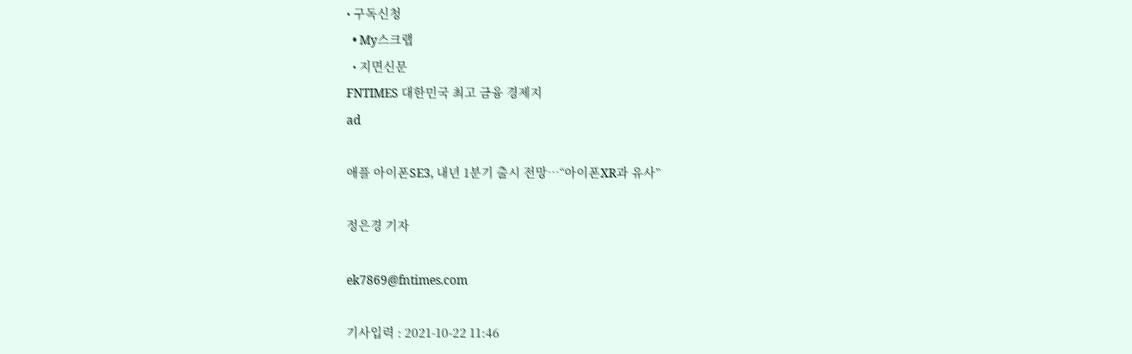• 구독신청
  • My스크랩
  • 지면신문
FNTIMES 대한민국 최고 금융 경제지
ad

애플 아이폰SE3, 내년 1분기 출시 전망…“아이폰XR과 유사”

정은경 기자

ek7869@fntimes.com

기사입력 : 2021-10-22 11:46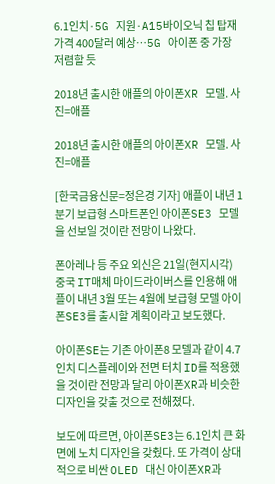6.1인치·5G 지원·A15바이오닉 칩 탑재
가격 400달러 예상…5G 아이폰 중 가장 저렴할 듯

2018년 출시한 애플의 아이폰XR 모델. 사진=애플

2018년 출시한 애플의 아이폰XR 모델. 사진=애플

[한국금융신문=정은경 기자] 애플이 내년 1분기 보급형 스마트폰인 아이폰SE3 모델을 선보일 것이란 전망이 나왔다.

폰아레나 등 주요 외신은 21일(현지시각) 중국 IT매체 마이드라이버스를 인용해 애플이 내년 3월 또는 4월에 보급형 모델 아이폰SE3를 출시할 계획이라고 보도했다.

아이폰SE는 기존 아이폰8 모델과 같이 4.7인치 디스플레이와 전면 터치 ID를 적용했을 것이란 전망과 달리 아이폰XR과 비슷한 디자인을 갖출 것으로 전해졌다.

보도에 따르면, 아이폰SE3는 6.1인치 큰 화면에 노치 디자인을 갖췄다. 또 가격이 상대적으로 비싼 OLED 대신 아이폰XR과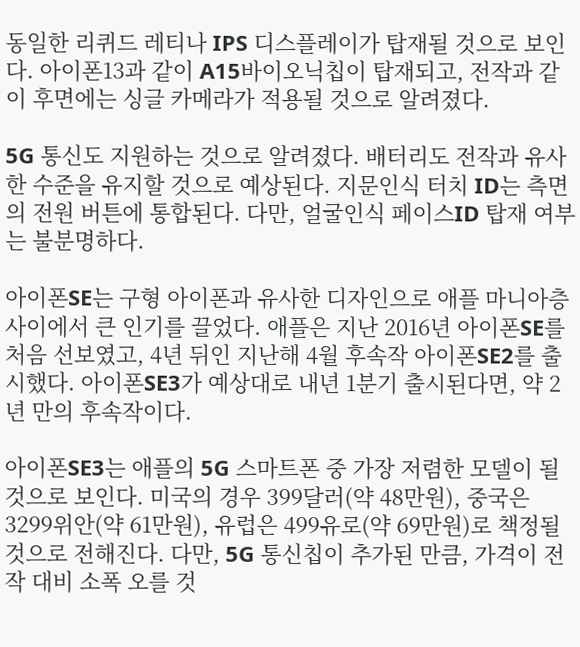동일한 리퀴드 레티나 IPS 디스플레이가 탑재될 것으로 보인다. 아이폰13과 같이 A15바이오닉칩이 탑재되고, 전작과 같이 후면에는 싱글 카메라가 적용될 것으로 알려졌다.

5G 통신도 지원하는 것으로 알려졌다. 배터리도 전작과 유사한 수준을 유지할 것으로 예상된다. 지문인식 터치 ID는 측면의 전원 버튼에 통합된다. 다만, 얼굴인식 페이스ID 탑재 여부는 불분명하다.

아이폰SE는 구형 아이폰과 유사한 디자인으로 애플 마니아층 사이에서 큰 인기를 끌었다. 애플은 지난 2016년 아이폰SE를 처음 선보였고, 4년 뒤인 지난해 4월 후속작 아이폰SE2를 출시했다. 아이폰SE3가 예상대로 내년 1분기 출시된다면, 약 2년 만의 후속작이다.

아이폰SE3는 애플의 5G 스마트폰 중 가장 저렴한 모델이 될 것으로 보인다. 미국의 경우 399달러(약 48만원), 중국은 3299위안(약 61만원), 유럽은 499유로(약 69만원)로 책정될 것으로 전해진다. 다만, 5G 통신칩이 추가된 만큼, 가격이 전작 대비 소폭 오를 것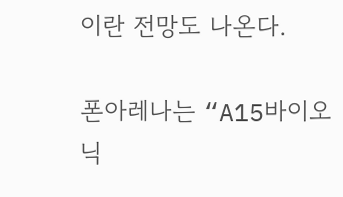이란 전망도 나온다.

폰아레나는 “A15바이오닉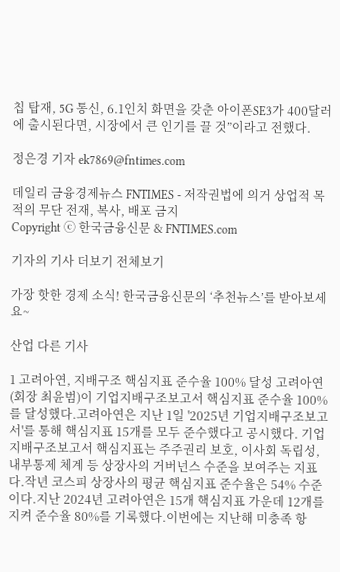칩 탑재, 5G 통신, 6.1인치 화면을 갖춘 아이폰SE3가 400달러에 출시된다면, 시장에서 큰 인기를 끌 것”이라고 전했다.

정은경 기자 ek7869@fntimes.com

데일리 금융경제뉴스 FNTIMES - 저작권법에 의거 상업적 목적의 무단 전재, 복사, 배포 금지
Copyright ⓒ 한국금융신문 & FNTIMES.com

기자의 기사 더보기 전체보기

가장 핫한 경제 소식! 한국금융신문의 ‘추천뉴스’를 받아보세요~

산업 다른 기사

1 고려아연, 지배구조 핵심지표 준수율 100% 달성 고려아연(회장 최윤범)이 기업지배구조보고서 핵심지표 준수율 100%를 달성했다.고려아연은 지난 1일 '2025년 기업지배구조보고서'를 통해 핵심지표 15개를 모두 준수했다고 공시했다. 기업지배구조보고서 핵심지표는 주주권리 보호, 이사회 독립성, 내부통제 체계 등 상장사의 거버넌스 수준을 보여주는 지표다.작년 코스피 상장사의 평균 핵심지표 준수율은 54% 수준이다.지난 2024년 고려아연은 15개 핵심지표 가운데 12개를 지켜 준수율 80%를 기록했다.이번에는 지난해 미충족 항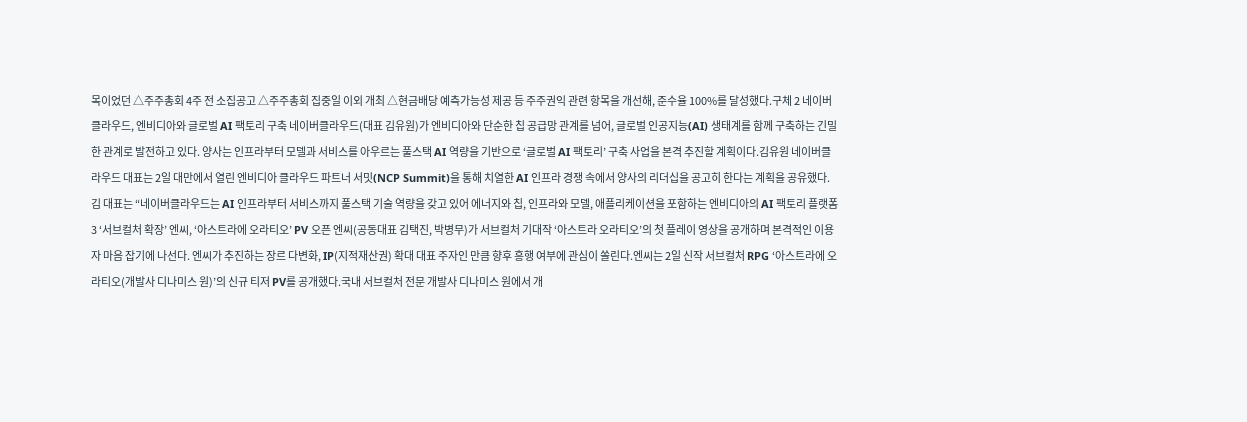목이었던 △주주총회 4주 전 소집공고 △주주총회 집중일 이외 개최 △현금배당 예측가능성 제공 등 주주권익 관련 항목을 개선해, 준수율 100%를 달성했다.구체 2 네이버클라우드, 엔비디아와 글로벌 AI 팩토리 구축 네이버클라우드(대표 김유원)가 엔비디아와 단순한 칩 공급망 관계를 넘어, 글로벌 인공지능(AI) 생태계를 함께 구축하는 긴밀한 관계로 발전하고 있다. 양사는 인프라부터 모델과 서비스를 아우르는 풀스택 AI 역량을 기반으로 ‘글로벌 AI 팩토리’ 구축 사업을 본격 추진할 계획이다.김유원 네이버클라우드 대표는 2일 대만에서 열린 엔비디아 클라우드 파트너 서밋(NCP Summit)을 통해 치열한 AI 인프라 경쟁 속에서 양사의 리더십을 공고히 한다는 계획을 공유했다. 김 대표는 “네이버클라우드는 AI 인프라부터 서비스까지 풀스택 기술 역량을 갖고 있어 에너지와 칩, 인프라와 모델, 애플리케이션을 포함하는 엔비디아의 AI 팩토리 플랫폼 3 ‘서브컬처 확장’ 엔씨, ‘아스트라에 오라티오’ PV 오픈 엔씨(공동대표 김택진, 박병무)가 서브컬처 기대작 ‘아스트라 오라티오’의 첫 플레이 영상을 공개하며 본격적인 이용자 마음 잡기에 나선다. 엔씨가 추진하는 장르 다변화, IP(지적재산권) 확대 대표 주자인 만큼 향후 흥행 여부에 관심이 쏠린다.엔씨는 2일 신작 서브컬처 RPG ‘아스트라에 오라티오(개발사 디나미스 원)’의 신규 티저 PV를 공개했다.국내 서브컬처 전문 개발사 디나미스 원에서 개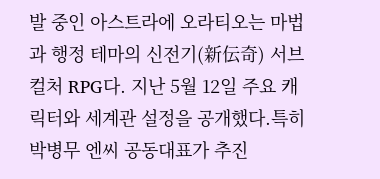발 중인 아스트라에 오라티오는 마법과 행정 테마의 신전기(新伝奇) 서브컬처 RPG다. 지난 5월 12일 주요 캐릭터와 세계관 설정을 공개했다.특히 박병무 엔씨 공동대표가 추진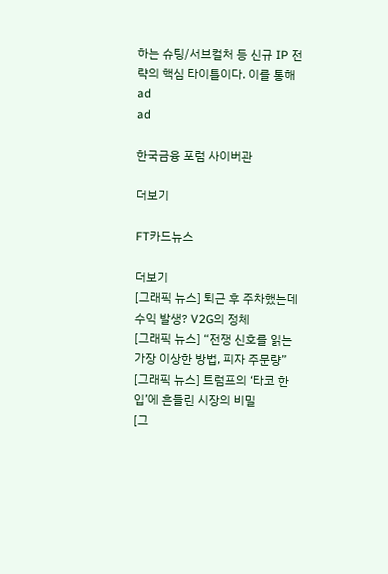하는 슈팅/서브컬처 등 신규 IP 전략의 핵심 타이틀이다. 이를 통해
ad
ad

한국금융 포럼 사이버관

더보기

FT카드뉴스

더보기
[그래픽 뉴스] 퇴근 후 주차했는데 수익 발생? V2G의 정체
[그래픽 뉴스] “전쟁 신호를 읽는 가장 이상한 방법, 피자 주문량”
[그래픽 뉴스] 트럼프의 ‘타코 한 입’에 흔들린 시장의 비밀
[그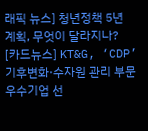래픽 뉴스] 청년정책 5년 계획, 무엇이 달라지나?
[카드뉴스] KT&G, ‘CDP’ 기후변화·수자원 관리 부문 우수기업 선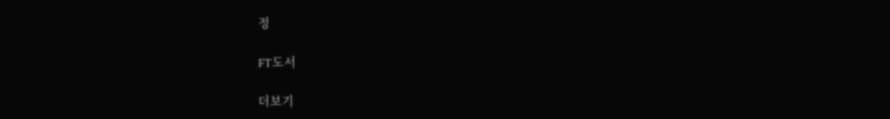정

FT도서

더보기